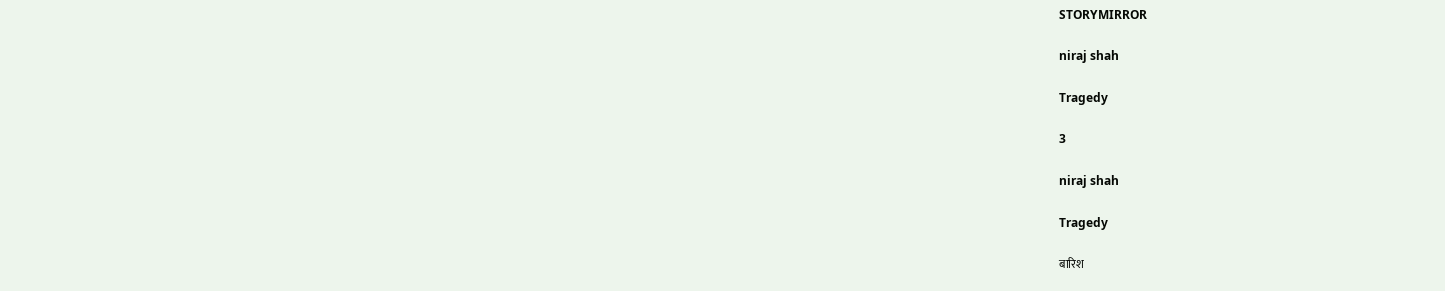STORYMIRROR

niraj shah

Tragedy

3

niraj shah

Tragedy

बारिश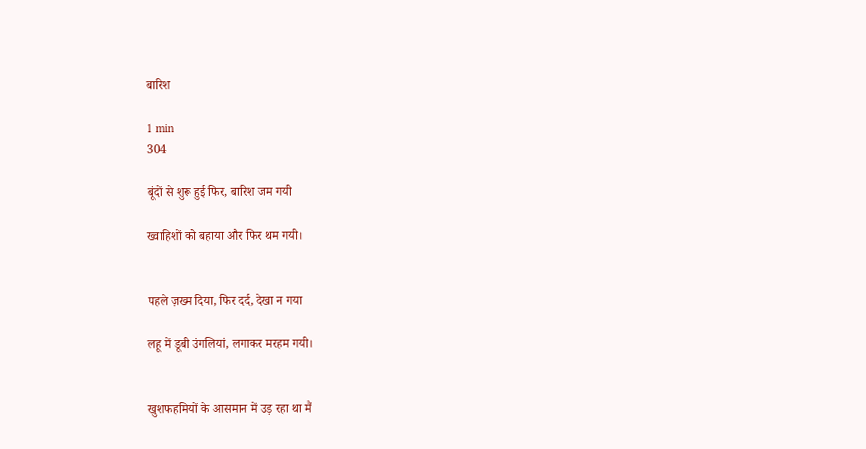बारिश

1 min
304

बूंदों से शुरू हुई फिर, बारिश जम गयी

ख्वाहिशों को बहाया और फिर थम गयी।


पहले ज़ख्म दिया, फिर दर्द, देखा न गया

लहू में डूबी उंगलियां, लगाकर मरहम गयी।


खुशफहमियों के आसमान में उड़ रहा था मैं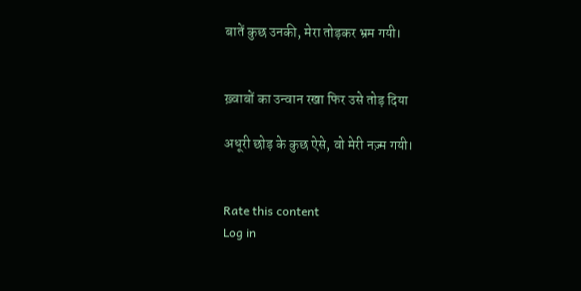बातें कुछ उनकी, मेरा तोड़कर भ्रम गयी।


ख़्वाबों का उन्वान रखा फिर उसे तोड़ दिया

अधूरी छोड़ के कुछ ऐसे, वो मेरी नज़्म गयी।


Rate this content
Log in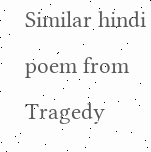Similar hindi poem from Tragedy